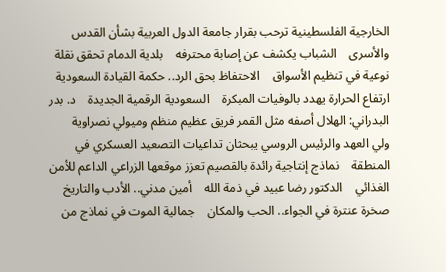الخارجية الفلسطينية ترحب بقرار جامعة الدول العربية بشأن القدس والأسرى    الشباب يكشف عن إصابة محترفه    بلدية الدمام تحقق نقلة نوعية في تنظيم الأسواق    الاحتفاظ بحق الرد.. حكمة القيادة السعودية    ارتفاع الحرارة يهدد بالوفيات المبكرة    السعودية الرقمية الجديدة    د. بدر البدراني: الهلال أصفه مثل القمر فريق عظيم منظم وميولي نصراوية    ولي العهد والرئيس الروسي يبحثان تداعيات التصعيد العسكري في المنطقة    نماذج إنتاجية رائدة بالقصيم تعزز موقعها الزراعي الداعم للأمن الغذائي    الدكتور رضا عبيد في ذمة الله    أمين مدني.. الأدب والتاريخ    صخرة عنترة في الجواء.. الحب والمكان    جمالية الموت في نماذج من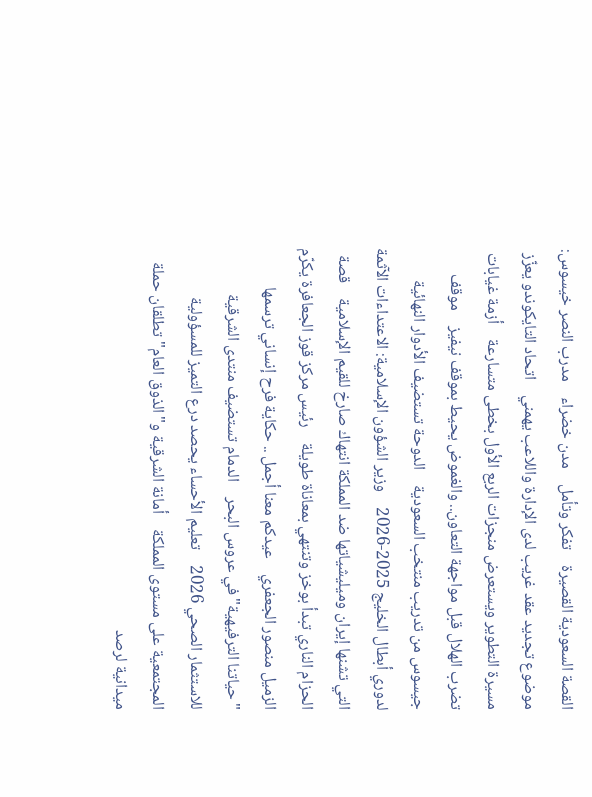القصة السعودية القصيرة    تفكر وتأمل    مدن خضراء    مدرب النصر خيسوس: موضوع تجديد عقد غريب لدى الإدارة واللاعب يهمني    اتحاد التايكوندو يعزّز مسيرة التطوير ويستعرض منجزات الربع الأول بخطى متسارعة    أزمة غيابات تضرب الهلال قبل مواجهة التعاون.. والغموض يحيط بموقف نيفيز    موقف جيسوس من تدريب منتخب السعودية    الدوحة تستضيف الأدوار النهائية لدوري أبطال الخليج 2025-2026    وزير الشؤون الإسلامية: الاعتداءات الآثمة التي تشنها إيران وميليشياتها ضد المملكة انتهاك صارخ للقيم الإسلامية    قصة الحزام الناري تبدأ بوخز وتنتهي بمعاناة طويلة    رئيس مركز قوز الجعافرة يكرّم الزميل منصور الجعفري    عيدكم معنا أجمل .. حكاية فرح إنساني ترسمها "حياتنا الترفيهية" في عروس البحر    الدمام تستضيف منتدى الشرقية للاستثمار الصحي 2026    تعليم الأحساء يحصد درع التميز للمسؤولية المجتمعية على مستوى المملكة    أمانة الشرقية و"الذوق العام" تطلقان حملة ميدانية لرصد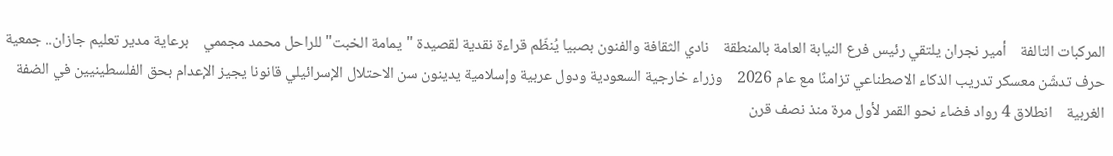المركبات التالفة    أمير نجران يلتقي رئيس فرع النيابة العامة بالمنطقة    نادي الثقافة والفنون بصبيا يُنظّم قراءة نقدية لقصيدة "يمامة الخبت" للراحل محمد مجممي    برعاية مدير تعليم جازان.. جمعية حرف تدشّن معسكر تدريب الذكاء الاصطناعي تزامنًا مع عام 2026    وزراء خارجية السعودية ودول عربية وإسلامية يدينون سن الاحتلال الإسرائيلي قانونا يجيز الإعدام بحق الفلسطينيين في الضفة الغربية    انطلاق 4 رواد فضاء نحو القمر لأول مرة منذ نصف قرن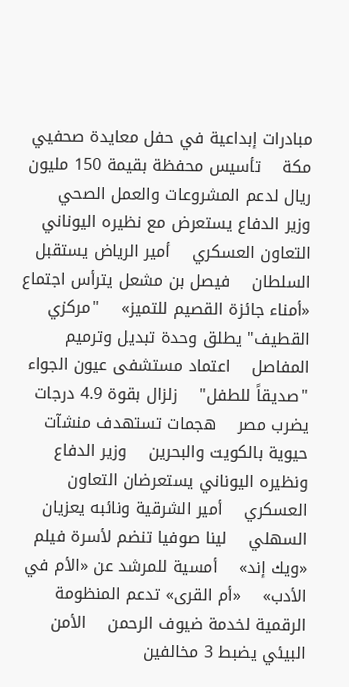مبادرات إبداعية في حفل معايدة صحفيي مكة    تأسيس محفظة بقيمة 150 مليون ريال لدعم المشروعات والعمل الصحي    وزير الدفاع يستعرض مع نظيره اليوناني التعاون العسكري    أمير الرياض يستقبل السلطان    فيصل بن مشعل يترأس اجتماع «أمناء جائزة القصيم للتميز»    "مركزي القطيف" يطلق وحدة تبديل وترميم المفاصل    اعتماد مستشفى عيون الجواء "صديقاً للطفل"    زلزال بقوة 4.9 درجات يضرب مصر    هجمات تستهدف منشآت حيوية بالكويت والبحرين    وزير الدفاع ونظيره اليوناني يستعرضان التعاون العسكري    أمير الشرقية ونائبه يعزيان السهلي    لينا صوفيا تنضم لأسرة فيلم «ويك إند»    أمسية للمرشد عن «الأم في الأدب»    «أم القرى» تدعم المنظومة الرقمية لخدمة ضيوف الرحمن    الأمن البيئي يضبط 3 مخالفين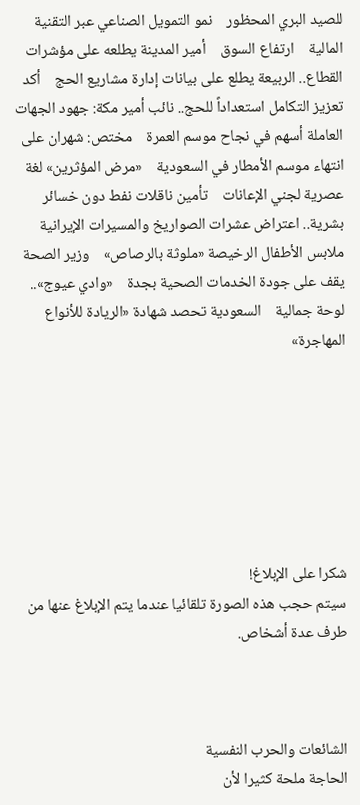للصيد البري المحظور    نمو التمويل الصناعي عبر التقنية المالية    ارتفاع السوق    أمير المدينة يطلعه على مؤشرات القطاع.. الربيعة يطلع على بيانات إدارة مشاريع الحج    أكد تعزيز التكامل استعداداً للحج.. نائب أمير مكة: جهود الجهات العاملة أسهم في نجاح موسم العمرة    مختص: شهران على انتهاء موسم الأمطار في السعودية    «مرض المؤثرين» لغة عصرية لجني الإعانات    تأمين ناقلات نفط دون خسائر بشرية.. اعتراض عشرات الصواريخ والمسيرات الإيرانية    ملابس الأطفال الرخيصة «ملوثة بالرصاص»    وزير الصحة يقف على جودة الخدمات الصحية بجدة    «وادي عيوج».. لوحة جمالية    السعودية تحصد شهادة «الريادة للأنواع المهاجرة»







شكرا على الإبلاغ!
سيتم حجب هذه الصورة تلقائيا عندما يتم الإبلاغ عنها من طرف عدة أشخاص.



الشائعات والحرب النفسية
الحاجة ملحة كثيرا لأن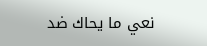نعي ما يحاك ضد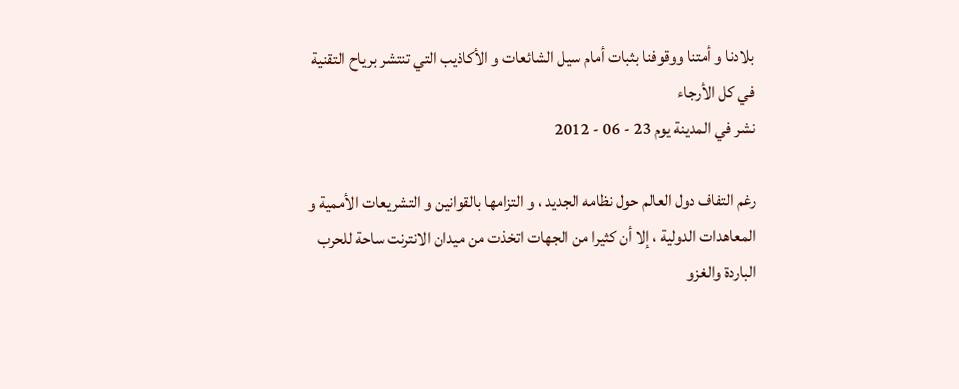بلادنا و أمتنا ووقوفنا بثبات أمام سيل الشائعات و الأكاذيب التي تنتشر برياح التقنية في كل الأرجاء
نشر في المدينة يوم 23 - 06 - 2012

رغم التفاف دول العالم حول نظامه الجديد ، و التزامها بالقوانين و التشريعات الأممية و المعاهدات الدولية ، إلا أن كثيرا من الجهات اتخذت من ميدان الانترنت ساحة للحرب الباردة والغزو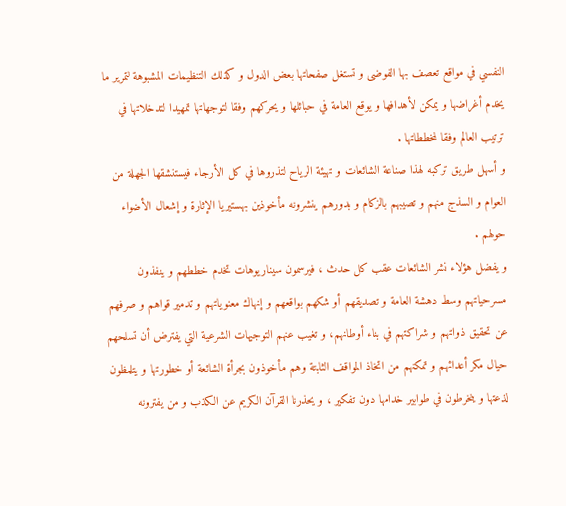النفسي في مواقع تعصف بها الفوضى و تستغل صفحاتها بعض الدول و كذلك التنظيمات المشبوهة لتمرير ما يخدم أغراضها و يمكن لأهدافها و يوقع العامة في حبائلها و يحركهم وفقا لتوجهاتها تمهيدا لتدخلاتها في ترتيب العالم وفقا لمخططاتها .
و أسهل طريق تركبه لهذا صناعة الشائعات و تهيئة الرياح لتذروها في كل الأرجاء فيستنشقها الجهلة من العوام و السذج منهم و تصيبهم بالزكام و بدورهم ينشرونه مأخوذين بهستيريا الإثارة و إشعال الأضواء حولهم .
و يفضل هؤلاء نشر الشائعات عقب كل حدث ، فيرسمون سيناريوهات تخدم خططهم و ينفذون مسرحياتهم وسط دهشة العامة و تصديقهم أو شكهم بواقعهم و إنهاك معنوياتهم و تدمير قواهم و صرفهم عن تحقيق ذواتهم و شراكتهم في بناء أوطانهم، و تغيب عنهم التوجيهات الشرعية التي يفترض أن تسلحهم حيال مكر أعدائهم و تمكنهم من اتخاذ المواقف الثابتة وهم مأخوذون بجرأة الشائعة أو خطورتها و يتلمظون لذعتها و ينخرطون في طوابير خدامها دون تفكير ، و يحذرنا القرآن الكريم عن الكذب و من يفترونه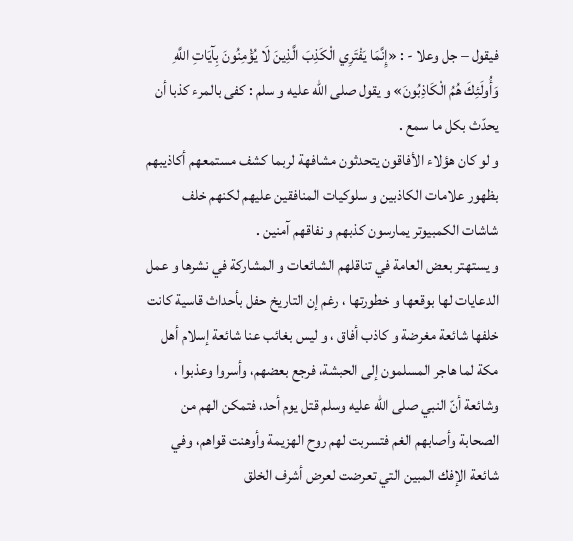فيقول – جل وعلا - : «إِنَّمَا يَفْتَرِي الْكَذِبَ الَّذِينَ لَا يُؤْمِنُونَ بِآيَاتِ اللَّهِ وَأُولَئِكَ هُمُ الْكَاذِبُونَ» و يقول صلى الله عليه و سلم : كفى بالمرء كذبا أن يحدّث بكل ما سمع .
و لو كان هؤلاء الأفاقون يتحدثون مشافهة لربما كشف مستمعهم أكاذيبهم بظهور علامات الكاذبين و سلوكيات المنافقين عليهم لكنهم خلف شاشات الكمبيوتر يمارسون كذبهم و نفاقهم آمنين .
و يستهتر بعض العامة في تناقلهم الشائعات و المشاركة في نشرها و عمل الدعايات لها بوقعها و خطورتها ، رغم إن التاريخ حفل بأحداث قاسية كانت خلفها شائعة مغرضة و كاذب أفاق ، و ليس بغائب عنا شائعة إسلام أهل مكة لما هاجر المسلمون إلى الحبشة، فرجع بعضهم، وأسروا وعذبوا ، وشائعة أنّ النبي صلى الله عليه وسلم قتل يوم أحد، فتمكن الهم من الصحابة وأصابهم الغم فتسربت لهم روح الهزيمة وأوهنت قواهم، وفي شائعة الإفك المبين التي تعرضت لعرض أشرف الخلق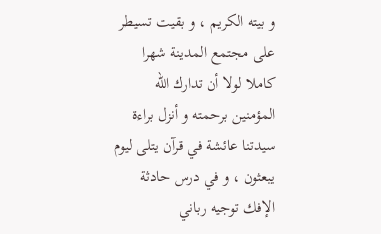و بيته الكريم ، و بقيت تسيطر على مجتمع المدينة شهرا كاملا لولا أن تدارك الله المؤمنين برحمته و أنزل براءة سيدتنا عائشة في قرآن يتلى ليوم يبعثون ، و في درس حادثة الإفك توجيه رباني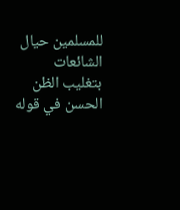للمسلمين حيال الشائعات بتغليب الظن الحسن في قوله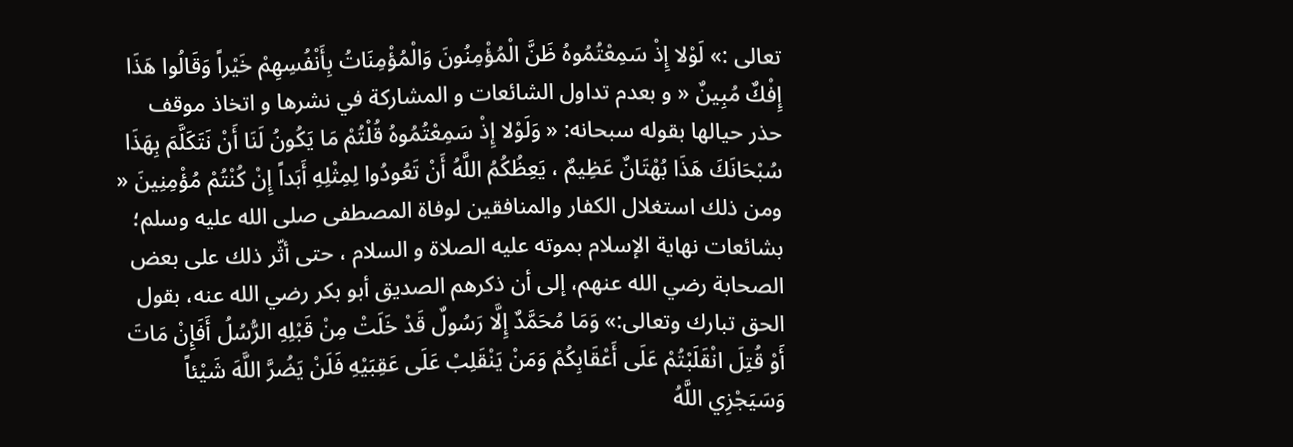تعالى :» لَوْلا إِذْ سَمِعْتُمُوهُ ظَنَّ الْمُؤْمِنُونَ وَالْمُؤْمِنَاتُ بِأَنْفُسِهِمْ خَيْراً وَقَالُوا هَذَا إِفْكٌ مُبِينٌ « و بعدم تداول الشائعات و المشاركة في نشرها و اتخاذ موقف حذر حيالها بقوله سبحانه: « وَلَوْلا إِذْ سَمِعْتُمُوهُ قُلْتُمْ مَا يَكُونُ لَنَا أَنْ نَتَكَلَّمَ بِهَذَا سُبْحَانَكَ هَذَا بُهْتَانٌ عَظِيمٌ ، يَعِظُكُمُ اللَّهُ أَنْ تَعُودُوا لِمِثْلِهِ أَبَداً إِنْ كُنْتُمْ مُؤْمِنِينَ « ومن ذلك استغلال الكفار والمنافقين لوفاة المصطفى صلى الله عليه وسلم؛ بشائعات نهاية الإسلام بموته عليه الصلاة و السلام ، حتى أثّر ذلك على بعض الصحابة رضي الله عنهم، إلى أن ذكرهم الصديق أبو بكر رضي الله عنه، بقول الحق تبارك وتعالى:» وَمَا مُحَمَّدٌ إِلَّا رَسُولٌ قَدْ خَلَتْ مِنْ قَبْلِهِ الرُّسُلُ أَفَإِنْ مَاتَ أَوْ قُتِلَ انْقَلَبْتُمْ عَلَى أَعْقَابِكُمْ وَمَنْ يَنْقَلِبْ عَلَى عَقِبَيْهِ فَلَنْ يَضُرَّ اللَّهَ شَيْئاً وَسَيَجْزِي اللَّهُ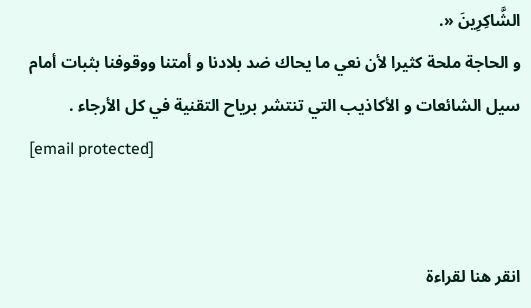الشَّاكِرِينَ «.
و الحاجة ملحة كثيرا لأن نعي ما يحاك ضد بلادنا و أمتنا ووقوفنا بثبات أمام سيل الشائعات و الأكاذيب التي تنتشر برياح التقنية في كل الأرجاء .
[email protected]


انقر هنا لقراءة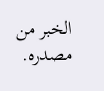الخبر من مصدره.